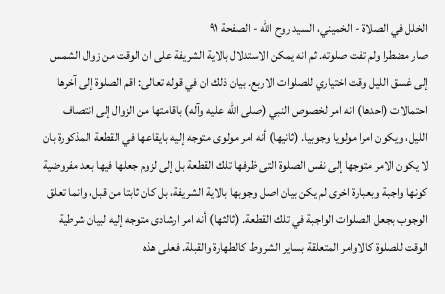الخلل في الصلاة - الخميني، السيد روح الله - الصفحة ٩١
صار مضطرا ولم تفت صلوته. ثم انه يمكن الاستدلال بالاية الشريفة على ان الوقت من زوال الشمس إلى غسق الليل وقت اختياري للصلوات الاربع. بيان ذلك ان في قوله تعالى: اقم الصلوة إلى آخرها احتمالات (احدها) انه امر لخصوص النبي (صلى الله عليه وآله) باقامتها من الزوال إلى انتصاف الليل، ويكون امرا مولويا وجوبيا. (ثانيها) أنه امر مولوى متوجه إليه بايقاعها في القطعة المذكورة بان لا يكون الامر متوجها إلى نفس الصلوة التى ظرفها تلك القطعة بل إلى لزوم جعلها فيها بعد مفروضية كونها واجبة وبعبارة اخرى لم يكن بيان اصل وجوبها بالاية الشريفة، بل كان ثابتا من قبل، وانما تعلق الوجوب بجعل الصلوات الواجبة في تلك القطعة. (ثالثها) أنه امر ارشادى متوجه إليه لبيان شرطية الوقت للصلوة كالاوامر المتعلقة بساير الشروط كالطهارة والقبلة. فعلى هذه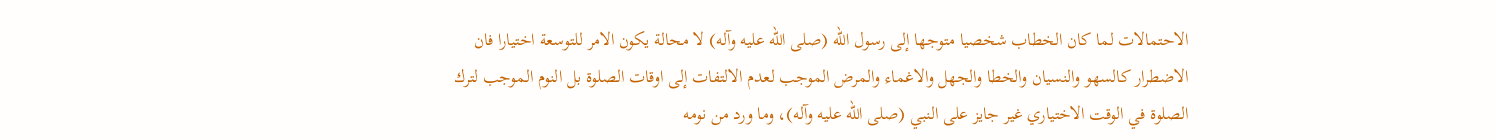الاحتمالات لما كان الخطاب شخصيا متوجها إلى رسول الله (صلى الله عليه وآله) لا محالة يكون الامر للتوسعة اختيارا فان الاضطرار كالسهو والنسيان والخطا والجهل والاغماء والمرض الموجب لعدم الالتفات إلى اوقات الصلوة بل النوم الموجب لترك الصلوة في الوقت الاختياري غير جايز على النبي (صلى الله عليه وآله)، وما ورد من نومه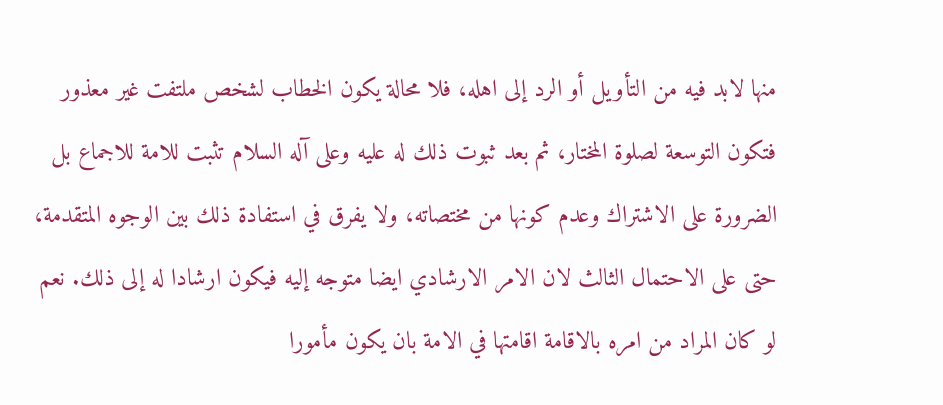منها لابد فيه من التأويل أو الرد إلى اهله، فلا محالة يكون الخطاب لشخص ملتفت غير معذور فتكون التوسعة لصلوة المختار، ثم بعد ثبوت ذلك له عليه وعلى آله السلام تثبت للامة للاجماع بل الضرورة على الاشتراك وعدم كونها من مختصاته، ولا يفرق في استفادة ذلك بين الوجوه المتقدمة، حتى على الاحتمال الثالث لان الامر الارشادي ايضا متوجه إليه فيكون ارشادا له إلى ذلك. نعم لو كان المراد من امره بالاقامة اقامتها في الامة بان يكون مأمورا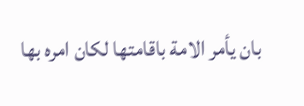بان يأمر الامة باقامتها لكان امره بها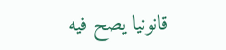قانونيا يصح فيه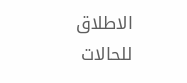الاطلاق للحالات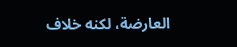العارضة، لكنه خلاف